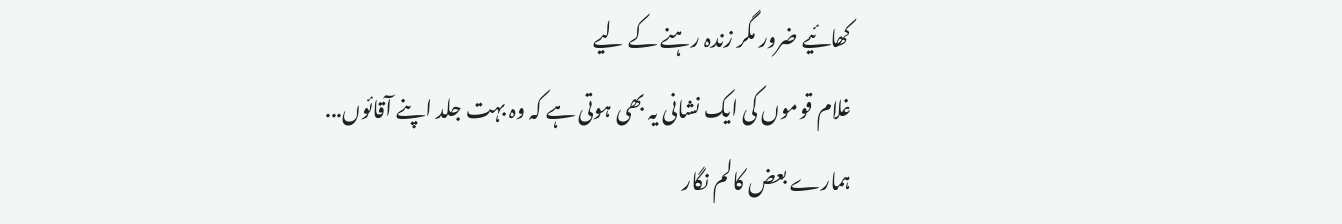کھائیے ضرور مگر زندہ رہنے کے لیے
غلام قوموں کی ایک نشانی یہ بھی ہوتی ہے کہ وہ بہت جلد اپنے آقائوں...
ہمارے بعض کالم نگار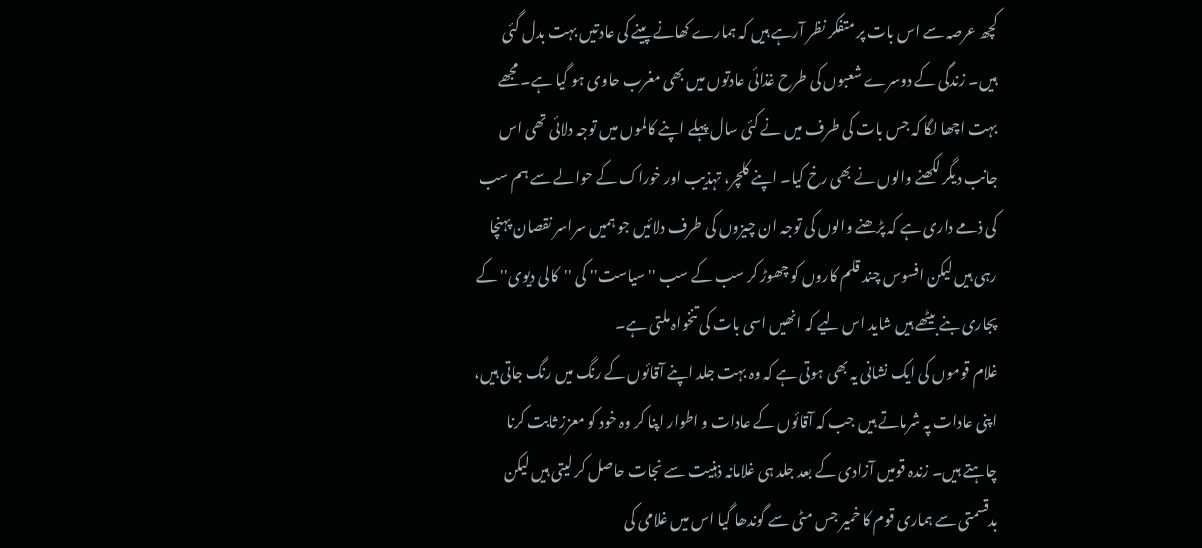کچھ عرصہ سے اس بات پر متفکر نظر آرہے ہیں کہ ہمارے کھانے پینے کی عادتیں بہت بدل گئی ہیں۔ زندگی کے دوسرے شعبوں کی طرح غذائی عادتوں میں بھی مغرب حاوی ہو گیا ہے۔ مجھے بہت اچھا لگا کہ جس بات کی طرف میں نے کئی سال پہلے اپنے کالموں میں توجہ دلائی تھی اس جانب دیگر لکھنے والوں نے بھی رخ کیا۔ اپنے کلچر، تہذیب اور خوراک کے حوالے سے ہم سب کی ذمے داری ہے کہ پڑھنے والوں کی توجہ ان چیزوں کی طرف دلائیں جو ہمیں سراسر نقصان پہنچا رہی ہیں لیکن افسوس چند قلم کاروں کو چھوڑ کر سب کے سب ''سیاست'' کی ''کالی دیوی'' کے پجاری بنے بیٹھے ہیں شاید اس لیے کہ انھیں اسی بات کی تنخواہ ملتی ہے۔
غلام قوموں کی ایک نشانی یہ بھی ہوتی ہے کہ وہ بہت جلد اپنے آقائوں کے رنگ میں رنگ جاتی ہیں، اپنی عادات پہ شرماتے ہیں جب کہ آقائوں کے عادات و اطوار اپنا کر وہ خود کو معزز ثابت کرنا چاہتے ہیں۔ زندہ قومیں آزادی کے بعد جلد ہی غلامانہ ذہنیت سے نجات حاصل کر لیتی ہیں لیکن بدقسمتی سے ہماری قوم کا خمیر جس مٹی سے گوندھا گیا اس میں غلامی کی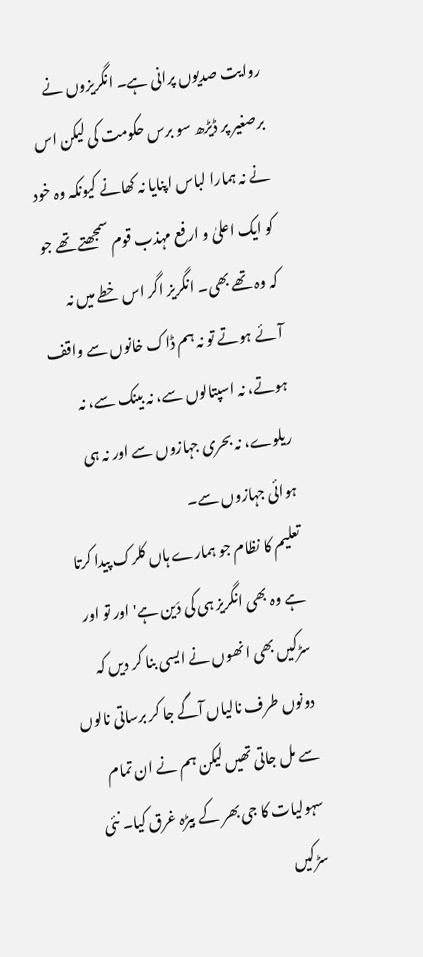روایت صدیوں پرانی ہے۔ انگریزوں نے برصغیر پر ڈیڑھ سو برس حکومت کی لیکن اس نے نہ ہمارا لباس اپنایا نہ کھانے کیونکہ وہ خود کو ایک اعلیٰ و ارفع مہذب قوم سمجھتے تھے جو کہ وہ تھے بھی۔ انگریز اگر اس خطے میں نہ آئے ہوتے تو نہ ہم ڈاک خانوں سے واقف ہوتے، نہ اسپتالوں سے، نہ بینک سے، نہ ریلوے، نہ بحری جہازوں سے اور نہ ہی ہوائی جہازوں سے۔
تعلیم کا نظام جو ہمارے ہاں کلرک پیدا کرتا ہے وہ بھی انگریز ہی کی دَین ہے' اور تو اور سڑکیں بھی انھوں نے ایسی بنا کر دیں کہ دونوں طرف نالیاں آگے جا کر برساتی نالوں سے مل جاتی تھیں لیکن ہم نے ان تمام سہولیات کا جی بھر کے بیڑہ غرق کیا۔ نئی سڑکیں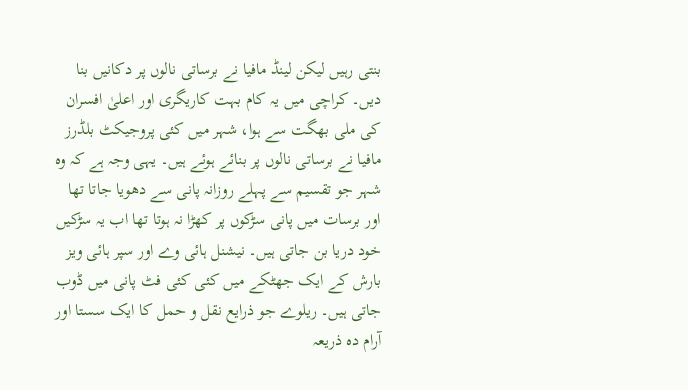بنتی رہیں لیکن لینڈ مافیا نے برساتی نالوں پر دکانیں بنا دیں۔ کراچی میں یہ کام بہت کاریگری اور اعلیٰ افسران کی ملی بھگت سے ہوا، شہر میں کئی پروجیکٹ بلڈرز مافیا نے برساتی نالوں پر بنائے ہوئے ہیں۔ یہی وجہ ہے کہ وہ شہر جو تقسیم سے پہلے روزانہ پانی سے دھویا جاتا تھا اور برسات میں پانی سڑکوں پر کھڑا نہ ہوتا تھا اب یہ سڑکیں خود دریا بن جاتی ہیں۔ نیشنل ہائی وے اور سپر ہائی ویز بارش کے ایک جھٹکے میں کئی کئی فٹ پانی میں ڈوب جاتی ہیں۔ ریلوے جو ذرایع نقل و حمل کا ایک سستا اور آرام دہ ذریعہ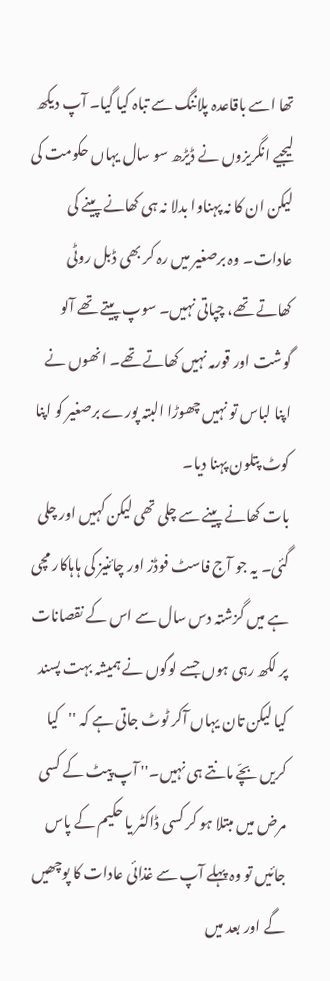تھا اسے باقاعدہ پلاننگ سے تباہ کیا گیا۔ آپ دیکھ لیجیے انگریزوں نے ڈیڑھ سو سال یہاں حکومت کی لیکن ان کا نہ پہناوا بدلا نہ ہی کھانے پینے کی عادات۔ وہ برصغیر میں رہ کر بھی ڈبل روٹی کھاتے تھے، چپاتی نہیں۔ سوپ پیتے تھے آلو گوشت اور قورمہ نہیں کھاتے تھے۔ انھوں نے اپنا لباس تو نہیں چھوڑا البتہ پورے برصغیر کو اپنا کوٹ پتلون پہنا دیا۔
بات کھانے پینے سے چلی تھی لیکن کہیں اور چلی گئی۔ یہ جو آج فاسٹ فوڈز اور چائنیز کی ہاہاکار مچی ہے میں گزشتہ دس سال سے اس کے نقصانات پر لکھ رہی ہوں جسے لوگوں نے ہمیشہ بہت پسند کیا لیکن تان یہاں آکر ٹوٹ جاتی ہے کہ ''کیا کریں بچّے مانتے ہی نہیں۔'' آپ پیٹ کے کسی مرض میں مبتلا ہو کر کسی ڈاکٹر یا حکیم کے پاس جائیں تو وہ پہلے آپ سے غذائی عادات کا پوچھیں گے اور بعد میں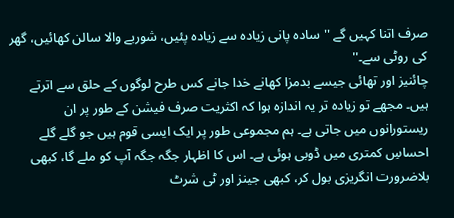صرف اتنا کہیں گے ''سادہ پانی زیادہ سے زیادہ پئیں، شوربے والا سالن کھائیں، گھر کی روٹی سے۔''
چائنیز اور تھائی جیسے بدمزا کھانے خدا جانے کس طرح لوگوں کے حلق سے اترتے ہیں۔ مجھے تو زیادہ تر یہ اندازہ ہوا کہ اکثریت صرف فیشن کے طور پر ان ریستورانوں میں جاتی ہے۔ ہم مجموعی طور پر ایک ایسی قوم ہیں جو گلے گلے احساسِ کمتری میں ڈوبی ہوئی ہے۔ اس کا اظہار جگہ جگہ آپ کو ملے گا، کبھی بلاضرورت انگریزی بول کر، کبھی جینز اور ٹی شرٹ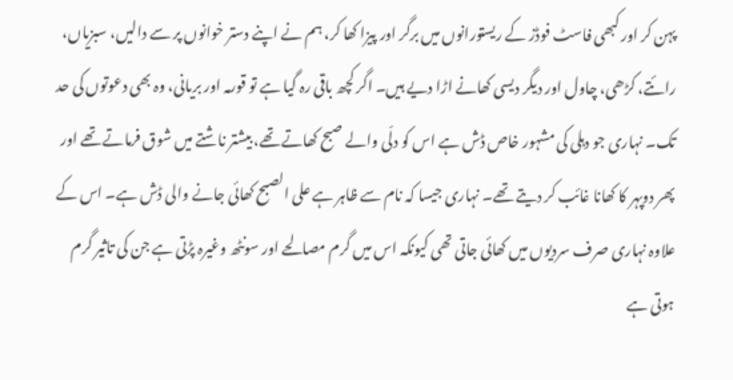پہن کر اور کبھی فاسٹ فوڈز کے ریستورانوں میں برگر اور پیزا کھا کر، ہم نے اپنے دستر خوانوں پر سے دالیں، سبزیاں، رائتے، کڑھی، چاول اور دیگر دیسی کھانے اڑا دیے ہیں۔ اگر کچھ باقی رہ گیا ہے تو قورمہ اور بریانی، وہ بھی دعوتوں کی حد تک۔ نہاری جو دہلی کی مشہور خاص ڈش ہے اس کو دلّی والے صبح کھاتے تھے، بیشتر ناشتے میں شوق فرماتے تھے اور پھر دوپہر کا کھانا غائب کر دیتے تھے۔ نہاری جیسا کہ نام سے ظاہر ہے علی الصبح کھائی جانے والی ڈش ہے۔ اس کے علاوہ نہاری صرف سردیوں میں کھائی جاتی تھی کیونکہ اس میں گرم مصالحے اور سونٹھ وغیرہ پڑتی ہے جن کی تاثیر گرم ہوتی ہے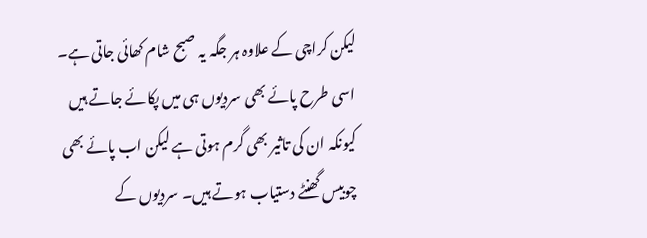لیکن کراچی کے علاوہ ہر جگہ یہ صبح شام کھائی جاتی ہے۔ اسی طرح پائے بھی سردیوں ہی میں پکائے جاتے ہیں کیونکہ ان کی تاثیر بھی گرم ہوتی ہے لیکن اب پائے بھی چوبیس گھنٹے دستیاب ہوتے ہیں۔ سردیوں کے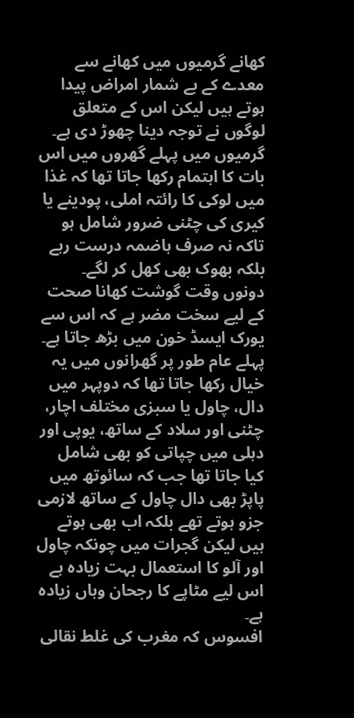کھانے گرمیوں میں کھانے سے معدے کے بے شمار امراض پیدا ہوتے ہیں لیکن اس کے متعلق لوگوں نے توجہ دینا چھوڑ دی ہے۔ گرمیوں میں پہلے گھروں میں اس بات کا اہتمام رکھا جاتا تھا کہ غذا میں لوکی کا رائتہ املی، پودینے یا کیری کی چٹنی ضرور شامل ہو تاکہ نہ صرف ہاضمہ درست رہے بلکہ بھوک بھی کھل کر لگے۔ دونوں وقت گوشت کھانا صحت کے لیے سخت مضر ہے کہ اس سے یورک ایسڈ خون میں بڑھ جاتا ہے۔ پہلے عام طور پر گھرانوں میں یہ خیال رکھا جاتا تھا کہ دوپہر میں دال، چاول یا سبزی مختلف اچار، چٹنی اور سلاد کے ساتھ، یوپی اور دہلی میں چپاتی کو بھی شامل کیا جاتا تھا جب کہ سائوتھ میں پاپڑ بھی دال چاول کے ساتھ لازمی جزو ہوتے تھے بلکہ اب بھی ہوتے ہیں لیکن گجرات میں چونکہ چاول اور آلو کا استعمال بہت زیادہ ہے اس لیے مٹاپے کا رجحان وہاں زیادہ ہے۔
افسوس کہ مغرب کی غلط نقالی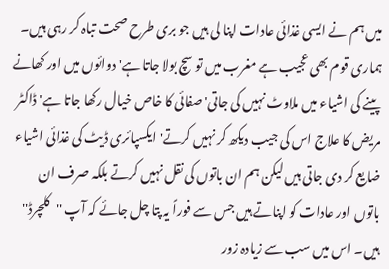میں ہم نے ایسی غذائی عادات اپنا لی ہیں جو بری طرح صحت تباہ کر رہی ہیں۔ ہماری قوم بھی عجیب ہے مغرب میں تو سچ بولا جاتا ہے' دوائوں میں اور کھانے پینے کی اشیاء میں ملاوٹ نہیں کی جاتی' صفائی کا خاص خیال رکھا جاتا ہے' ڈاکٹر مریض کا علاج اس کی جیب دیکھ کر نہیں کرتے' ایکسپائری ڈیٹ کی غذائی اشیاء ضایع کر دی جاتی ہیں لیکن ہم ان باتوں کی نقل نہیں کرتے بلکہ صرف ان باتوں اور عادات کو اپناتے ہیں جس سے فوراً یہ پتا چل جائے کہ آپ ''کلچرڈ'' ہیں۔ اس میں سب سے زیادہ زور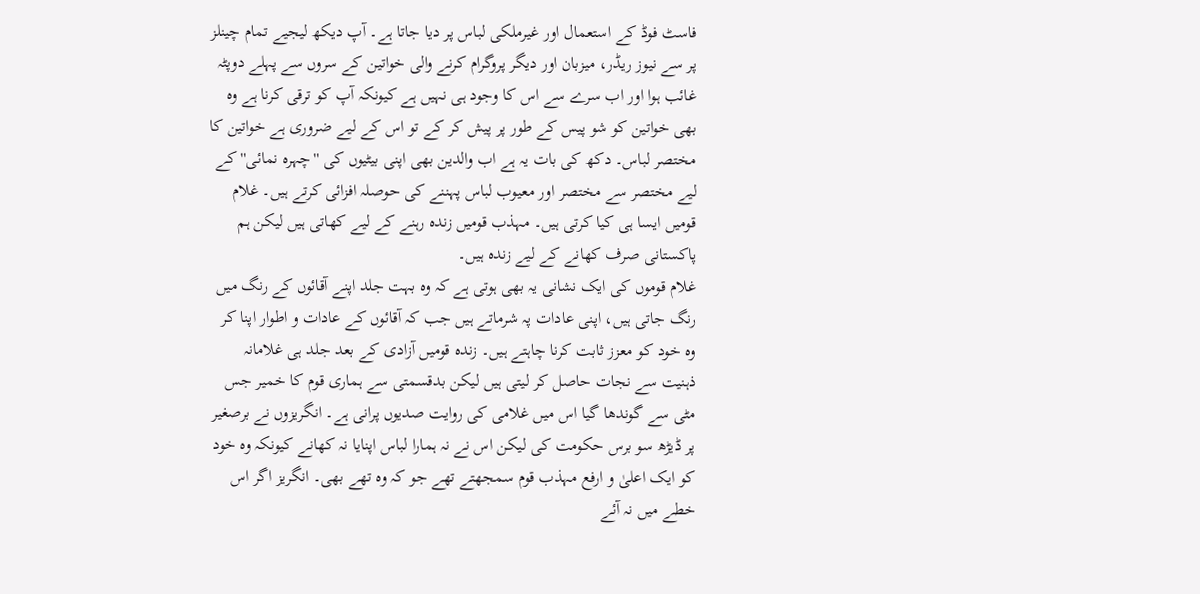فاسٹ فوڈ کے استعمال اور غیرملکی لباس پر دیا جاتا ہے۔ آپ دیکھ لیجیے تمام چینلز پر سے نیوز ریڈر، میزبان اور دیگر پروگرام کرنے والی خواتین کے سروں سے پہلے دوپٹہ غائب ہوا اور اب سرے سے اس کا وجود ہی نہیں ہے کیونکہ آپ کو ترقی کرنا ہے وہ بھی خواتین کو شو پیس کے طور پر پیش کر کے تو اس کے لیے ضروری ہے خواتین کا مختصر لباس۔ دکھ کی بات یہ ہے اب والدین بھی اپنی بیٹیوں کی ''چہرہ نمائی'' کے لیے مختصر سے مختصر اور معیوب لباس پہننے کی حوصلہ افزائی کرتے ہیں۔ غلام قومیں ایسا ہی کیا کرتی ہیں۔ مہذب قومیں زندہ رہنے کے لیے کھاتی ہیں لیکن ہم پاکستانی صرف کھانے کے لیے زندہ ہیں۔
غلام قوموں کی ایک نشانی یہ بھی ہوتی ہے کہ وہ بہت جلد اپنے آقائوں کے رنگ میں رنگ جاتی ہیں، اپنی عادات پہ شرماتے ہیں جب کہ آقائوں کے عادات و اطوار اپنا کر وہ خود کو معزز ثابت کرنا چاہتے ہیں۔ زندہ قومیں آزادی کے بعد جلد ہی غلامانہ ذہنیت سے نجات حاصل کر لیتی ہیں لیکن بدقسمتی سے ہماری قوم کا خمیر جس مٹی سے گوندھا گیا اس میں غلامی کی روایت صدیوں پرانی ہے۔ انگریزوں نے برصغیر پر ڈیڑھ سو برس حکومت کی لیکن اس نے نہ ہمارا لباس اپنایا نہ کھانے کیونکہ وہ خود کو ایک اعلیٰ و ارفع مہذب قوم سمجھتے تھے جو کہ وہ تھے بھی۔ انگریز اگر اس خطے میں نہ آئے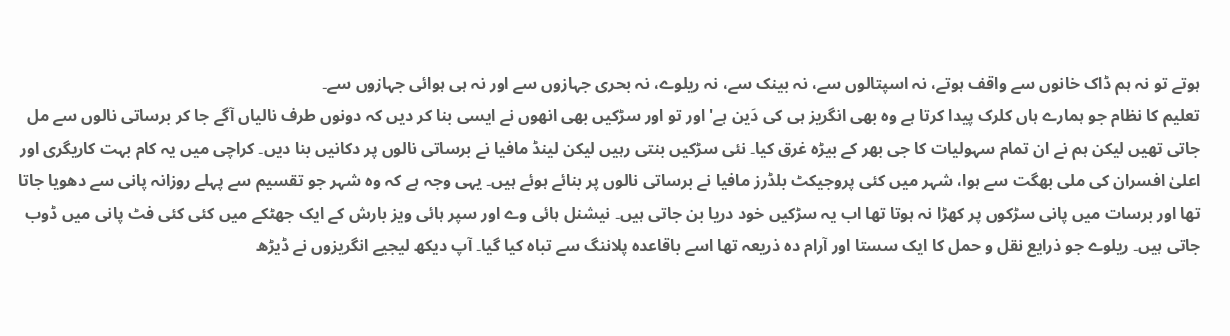ہوتے تو نہ ہم ڈاک خانوں سے واقف ہوتے، نہ اسپتالوں سے، نہ بینک سے، نہ ریلوے، نہ بحری جہازوں سے اور نہ ہی ہوائی جہازوں سے۔
تعلیم کا نظام جو ہمارے ہاں کلرک پیدا کرتا ہے وہ بھی انگریز ہی کی دَین ہے' اور تو اور سڑکیں بھی انھوں نے ایسی بنا کر دیں کہ دونوں طرف نالیاں آگے جا کر برساتی نالوں سے مل جاتی تھیں لیکن ہم نے ان تمام سہولیات کا جی بھر کے بیڑہ غرق کیا۔ نئی سڑکیں بنتی رہیں لیکن لینڈ مافیا نے برساتی نالوں پر دکانیں بنا دیں۔ کراچی میں یہ کام بہت کاریگری اور اعلیٰ افسران کی ملی بھگت سے ہوا، شہر میں کئی پروجیکٹ بلڈرز مافیا نے برساتی نالوں پر بنائے ہوئے ہیں۔ یہی وجہ ہے کہ وہ شہر جو تقسیم سے پہلے روزانہ پانی سے دھویا جاتا تھا اور برسات میں پانی سڑکوں پر کھڑا نہ ہوتا تھا اب یہ سڑکیں خود دریا بن جاتی ہیں۔ نیشنل ہائی وے اور سپر ہائی ویز بارش کے ایک جھٹکے میں کئی کئی فٹ پانی میں ڈوب جاتی ہیں۔ ریلوے جو ذرایع نقل و حمل کا ایک سستا اور آرام دہ ذریعہ تھا اسے باقاعدہ پلاننگ سے تباہ کیا گیا۔ آپ دیکھ لیجیے انگریزوں نے ڈیڑھ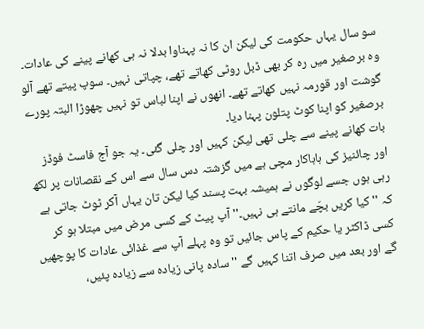سو سال یہاں حکومت کی لیکن ان کا نہ پہناوا بدلا نہ ہی کھانے پینے کی عادات۔ وہ برصغیر میں رہ کر بھی ڈبل روٹی کھاتے تھے، چپاتی نہیں۔ سوپ پیتے تھے آلو گوشت اور قورمہ نہیں کھاتے تھے۔ انھوں نے اپنا لباس تو نہیں چھوڑا البتہ پورے برصغیر کو اپنا کوٹ پتلون پہنا دیا۔
بات کھانے پینے سے چلی تھی لیکن کہیں اور چلی گئی۔ یہ جو آج فاسٹ فوڈز اور چائنیز کی ہاہاکار مچی ہے میں گزشتہ دس سال سے اس کے نقصانات پر لکھ رہی ہوں جسے لوگوں نے ہمیشہ بہت پسند کیا لیکن تان یہاں آکر ٹوٹ جاتی ہے کہ ''کیا کریں بچّے مانتے ہی نہیں۔'' آپ پیٹ کے کسی مرض میں مبتلا ہو کر کسی ڈاکٹر یا حکیم کے پاس جائیں تو وہ پہلے آپ سے غذائی عادات کا پوچھیں گے اور بعد میں صرف اتنا کہیں گے ''سادہ پانی زیادہ سے زیادہ پئیں،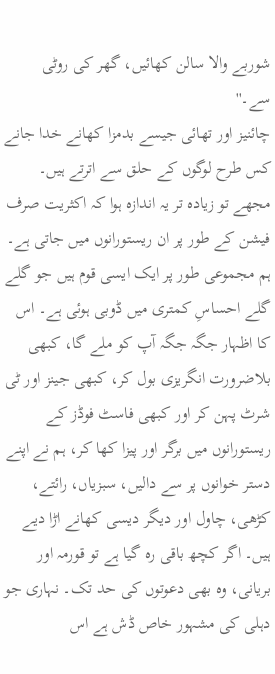شوربے والا سالن کھائیں، گھر کی روٹی سے۔''
چائنیز اور تھائی جیسے بدمزا کھانے خدا جانے کس طرح لوگوں کے حلق سے اترتے ہیں۔ مجھے تو زیادہ تر یہ اندازہ ہوا کہ اکثریت صرف فیشن کے طور پر ان ریستورانوں میں جاتی ہے۔ ہم مجموعی طور پر ایک ایسی قوم ہیں جو گلے گلے احساسِ کمتری میں ڈوبی ہوئی ہے۔ اس کا اظہار جگہ جگہ آپ کو ملے گا، کبھی بلاضرورت انگریزی بول کر، کبھی جینز اور ٹی شرٹ پہن کر اور کبھی فاسٹ فوڈز کے ریستورانوں میں برگر اور پیزا کھا کر، ہم نے اپنے دستر خوانوں پر سے دالیں، سبزیاں، رائتے، کڑھی، چاول اور دیگر دیسی کھانے اڑا دیے ہیں۔ اگر کچھ باقی رہ گیا ہے تو قورمہ اور بریانی، وہ بھی دعوتوں کی حد تک۔ نہاری جو دہلی کی مشہور خاص ڈش ہے اس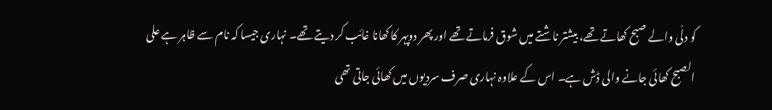کو دلّی والے صبح کھاتے تھے، بیشتر ناشتے میں شوق فرماتے تھے اور پھر دوپہر کا کھانا غائب کر دیتے تھے۔ نہاری جیسا کہ نام سے ظاہر ہے علی الصبح کھائی جانے والی ڈش ہے۔ اس کے علاوہ نہاری صرف سردیوں میں کھائی جاتی تھی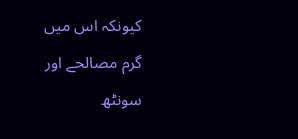کیونکہ اس میں گرم مصالحے اور سونٹھ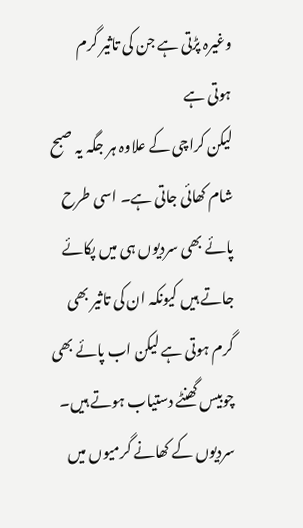وغیرہ پڑتی ہے جن کی تاثیر گرم ہوتی ہے
لیکن کراچی کے علاوہ ہر جگہ یہ صبح شام کھائی جاتی ہے۔ اسی طرح پائے بھی سردیوں ہی میں پکائے جاتے ہیں کیونکہ ان کی تاثیر بھی گرم ہوتی ہے لیکن اب پائے بھی چوبیس گھنٹے دستیاب ہوتے ہیں۔ سردیوں کے کھانے گرمیوں میں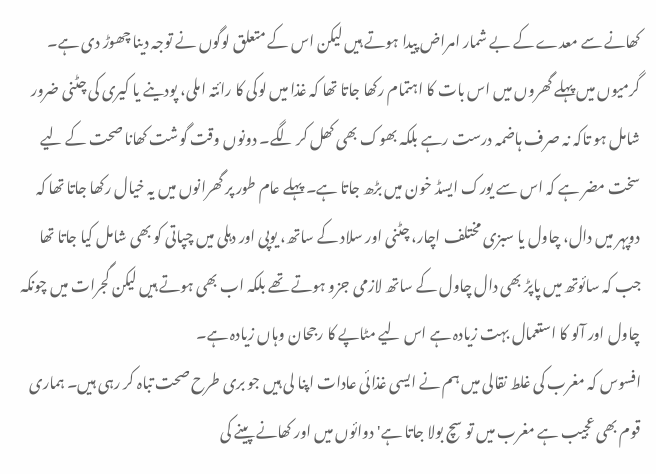کھانے سے معدے کے بے شمار امراض پیدا ہوتے ہیں لیکن اس کے متعلق لوگوں نے توجہ دینا چھوڑ دی ہے۔ گرمیوں میں پہلے گھروں میں اس بات کا اہتمام رکھا جاتا تھا کہ غذا میں لوکی کا رائتہ املی، پودینے یا کیری کی چٹنی ضرور شامل ہو تاکہ نہ صرف ہاضمہ درست رہے بلکہ بھوک بھی کھل کر لگے۔ دونوں وقت گوشت کھانا صحت کے لیے سخت مضر ہے کہ اس سے یورک ایسڈ خون میں بڑھ جاتا ہے۔ پہلے عام طور پر گھرانوں میں یہ خیال رکھا جاتا تھا کہ دوپہر میں دال، چاول یا سبزی مختلف اچار، چٹنی اور سلاد کے ساتھ، یوپی اور دہلی میں چپاتی کو بھی شامل کیا جاتا تھا جب کہ سائوتھ میں پاپڑ بھی دال چاول کے ساتھ لازمی جزو ہوتے تھے بلکہ اب بھی ہوتے ہیں لیکن گجرات میں چونکہ چاول اور آلو کا استعمال بہت زیادہ ہے اس لیے مٹاپے کا رجحان وہاں زیادہ ہے۔
افسوس کہ مغرب کی غلط نقالی میں ہم نے ایسی غذائی عادات اپنا لی ہیں جو بری طرح صحت تباہ کر رہی ہیں۔ ہماری قوم بھی عجیب ہے مغرب میں تو سچ بولا جاتا ہے' دوائوں میں اور کھانے پینے کی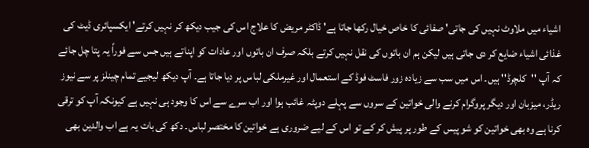اشیاء میں ملاوٹ نہیں کی جاتی' صفائی کا خاص خیال رکھا جاتا ہے' ڈاکٹر مریض کا علاج اس کی جیب دیکھ کر نہیں کرتے' ایکسپائری ڈیٹ کی غذائی اشیاء ضایع کر دی جاتی ہیں لیکن ہم ان باتوں کی نقل نہیں کرتے بلکہ صرف ان باتوں اور عادات کو اپناتے ہیں جس سے فوراً یہ پتا چل جائے کہ آپ ''کلچرڈ'' ہیں۔ اس میں سب سے زیادہ زور فاسٹ فوڈ کے استعمال اور غیرملکی لباس پر دیا جاتا ہے۔ آپ دیکھ لیجیے تمام چینلز پر سے نیوز ریڈر، میزبان اور دیگر پروگرام کرنے والی خواتین کے سروں سے پہلے دوپٹہ غائب ہوا اور اب سرے سے اس کا وجود ہی نہیں ہے کیونکہ آپ کو ترقی کرنا ہے وہ بھی خواتین کو شو پیس کے طور پر پیش کر کے تو اس کے لیے ضروری ہے خواتین کا مختصر لباس۔ دکھ کی بات یہ ہے اب والدین بھی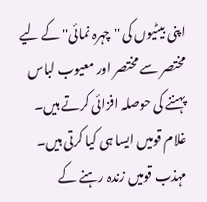اپنی بیٹیوں کی ''چہرہ نمائی'' کے لیے مختصر سے مختصر اور معیوب لباس پہننے کی حوصلہ افزائی کرتے ہیں۔ غلام قومیں ایسا ہی کیا کرتی ہیں۔ مہذب قومیں زندہ رہنے کے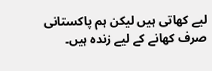لیے کھاتی ہیں لیکن ہم پاکستانی صرف کھانے کے لیے زندہ ہیں۔